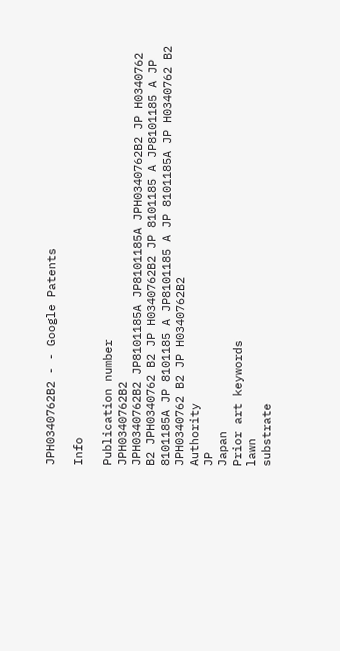JPH0340762B2 - - Google Patents

Info

Publication number
JPH0340762B2
JPH0340762B2 JP8101185A JP8101185A JPH0340762B2 JP H0340762 B2 JPH0340762 B2 JP H0340762B2 JP 8101185 A JP8101185 A JP 8101185A JP 8101185 A JP8101185 A JP 8101185A JP H0340762 B2 JPH0340762 B2 JP H0340762B2
Authority
JP
Japan
Prior art keywords
lawn
substrate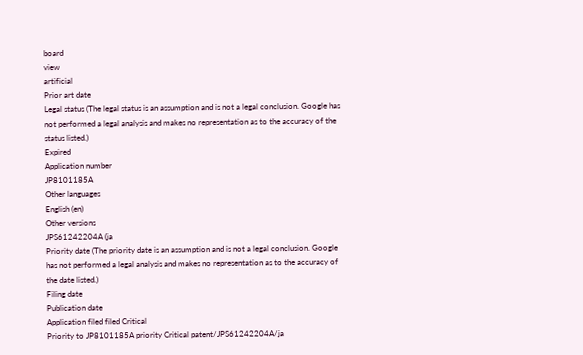board
view
artificial
Prior art date
Legal status (The legal status is an assumption and is not a legal conclusion. Google has not performed a legal analysis and makes no representation as to the accuracy of the status listed.)
Expired
Application number
JP8101185A
Other languages
English (en)
Other versions
JPS61242204A (ja
Priority date (The priority date is an assumption and is not a legal conclusion. Google has not performed a legal analysis and makes no representation as to the accuracy of the date listed.)
Filing date
Publication date
Application filed filed Critical
Priority to JP8101185A priority Critical patent/JPS61242204A/ja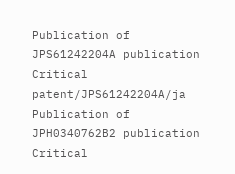Publication of JPS61242204A publication Critical patent/JPS61242204A/ja
Publication of JPH0340762B2 publication Critical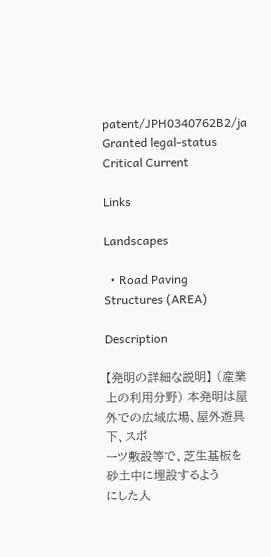patent/JPH0340762B2/ja
Granted legal-status Critical Current

Links

Landscapes

  • Road Paving Structures (AREA)

Description

【発明の詳細な説明】 (産業上の利用分野) 本発明は屋外での広域広場、屋外遊具下、スポ
ーツ敷設等で、芝生基板を砂土中に埋設するよう
にした人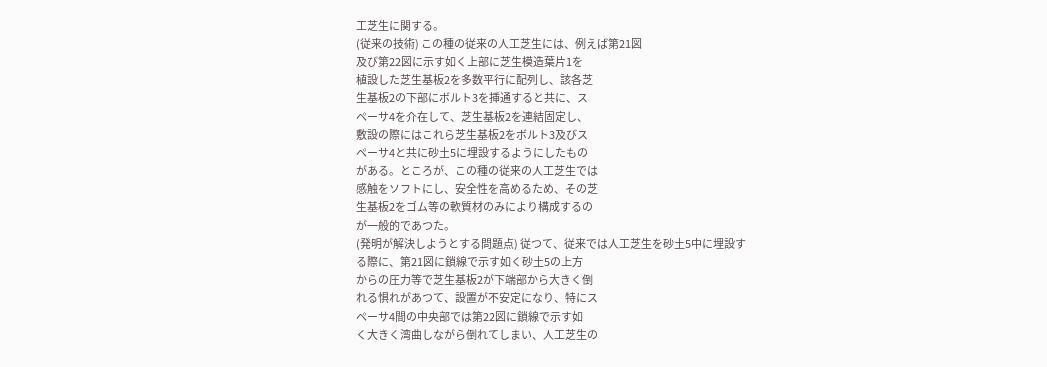工芝生に関する。
(従来の技術) この種の従来の人工芝生には、例えば第21図
及び第22図に示す如く上部に芝生模造葉片1を
植設した芝生基板2を多数平行に配列し、該各芝
生基板2の下部にボルト3を挿通すると共に、ス
ペーサ4を介在して、芝生基板2を連結固定し、
敷設の際にはこれら芝生基板2をボルト3及びス
ペーサ4と共に砂土5に埋設するようにしたもの
がある。ところが、この種の従来の人工芝生では
感触をソフトにし、安全性を高めるため、その芝
生基板2をゴム等の軟質材のみにより構成するの
が一般的であつた。
(発明が解決しようとする問題点) 従つて、従来では人工芝生を砂土5中に埋設す
る際に、第21図に鎖線で示す如く砂土5の上方
からの圧力等で芝生基板2が下端部から大きく倒
れる惧れがあつて、設置が不安定になり、特にス
ペーサ4間の中央部では第22図に鎖線で示す如
く大きく湾曲しながら倒れてしまい、人工芝生の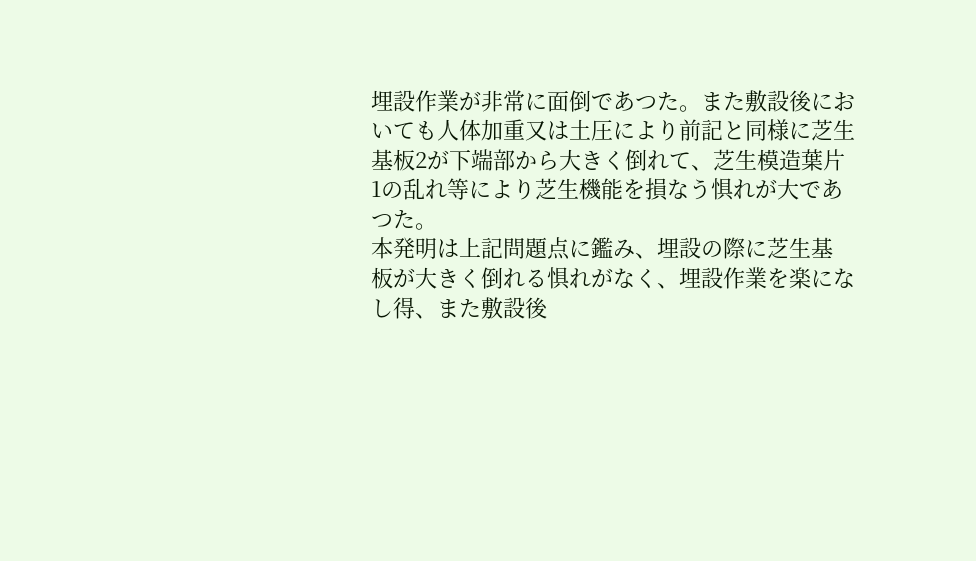埋設作業が非常に面倒であつた。また敷設後にお
いても人体加重又は土圧により前記と同様に芝生
基板2が下端部から大きく倒れて、芝生模造葉片
1の乱れ等により芝生機能を損なう惧れが大であ
つた。
本発明は上記問題点に鑑み、埋設の際に芝生基
板が大きく倒れる惧れがなく、埋設作業を楽にな
し得、また敷設後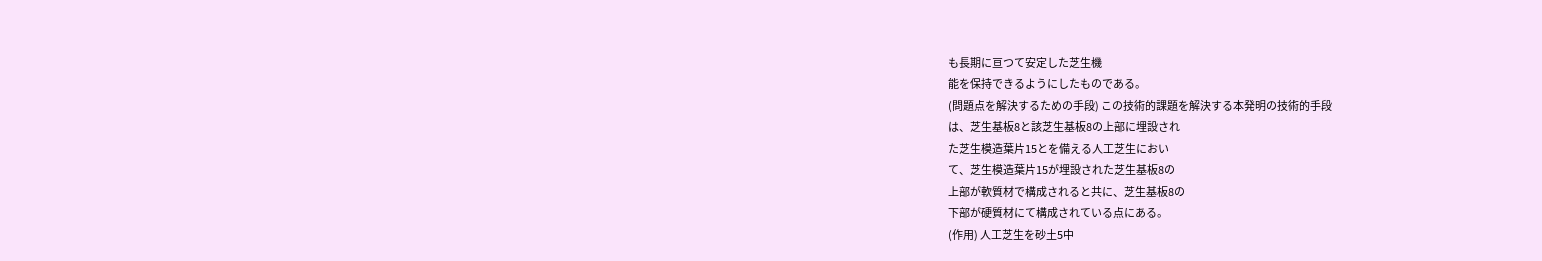も長期に亘つて安定した芝生機
能を保持できるようにしたものである。
(問題点を解決するための手段) この技術的課題を解決する本発明の技術的手段
は、芝生基板8と該芝生基板8の上部に埋設され
た芝生模造葉片15とを備える人工芝生におい
て、芝生模造葉片15が埋設された芝生基板8の
上部が軟質材で構成されると共に、芝生基板8の
下部が硬質材にて構成されている点にある。
(作用) 人工芝生を砂土5中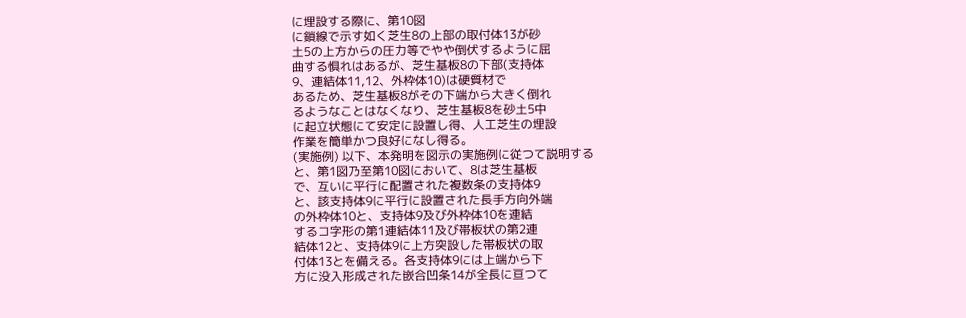に埋設する際に、第10図
に鎖線で示す如く芝生8の上部の取付体13が砂
土5の上方からの圧力等でやや倒伏するように屈
曲する惧れはあるが、芝生基板8の下部(支持体
9、連結体11,12、外枠体10)は硬質材で
あるため、芝生基板8がその下端から大きく倒れ
るようなことはなくなり、芝生基板8を砂土5中
に起立状態にて安定に設置し得、人工芝生の埋設
作業を簡単かつ良好になし得る。
(実施例) 以下、本発明を図示の実施例に従つて説明する
と、第1図乃至第10図において、8は芝生基板
で、互いに平行に配置された複数条の支持体9
と、該支持体9に平行に設置された長手方向外端
の外枠体10と、支持体9及び外枠体10を連結
するコ字形の第1連結体11及び帯板状の第2連
結体12と、支持体9に上方突設した帯板状の取
付体13とを備える。各支持体9には上端から下
方に没入形成された嵌合凹条14が全長に亘つて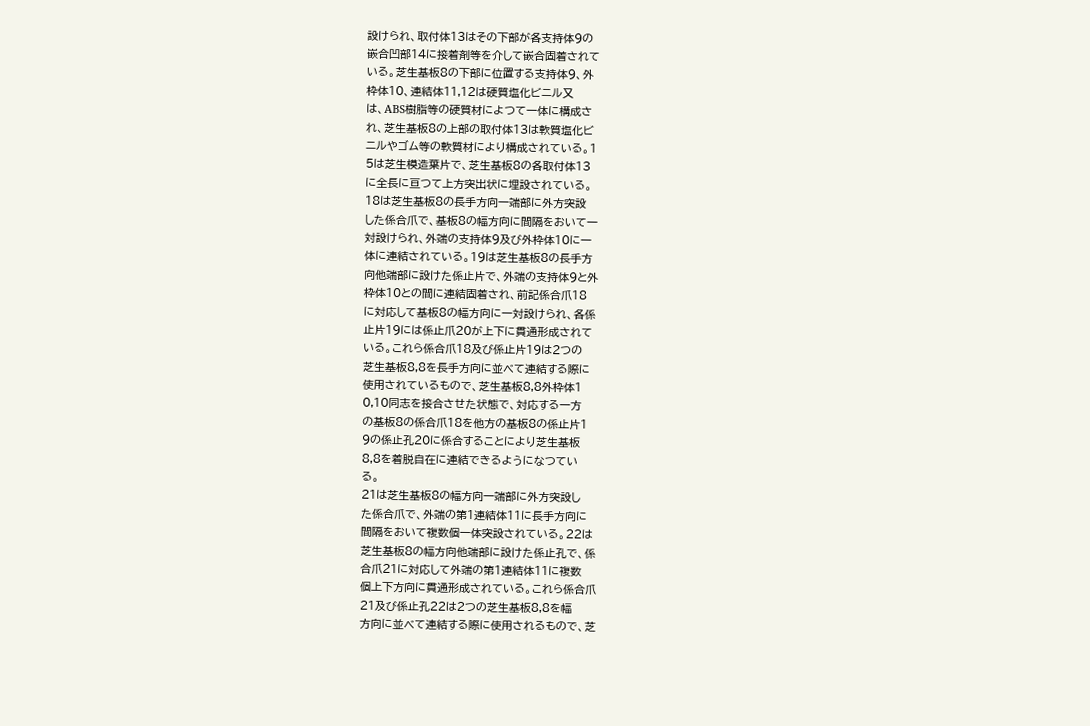設けられ、取付体13はその下部が各支持体9の
嵌合凹部14に接着剤等を介して嵌合固着されて
いる。芝生基板8の下部に位置する支持体9、外
枠体10、連結体11,12は硬質塩化ビニル又
は、ABS樹脂等の硬質材によつて一体に構成さ
れ、芝生基板8の上部の取付体13は軟質塩化ビ
ニルやゴム等の軟質材により構成されている。1
5は芝生模造葉片で、芝生基板8の各取付体13
に全長に亘つて上方突出状に埋設されている。
18は芝生基板8の長手方向一端部に外方突設
した係合爪で、基板8の幅方向に間隔をおいて一
対設けられ、外端の支持体9及び外枠体10に一
体に連結されている。19は芝生基板8の長手方
向他端部に設けた係止片で、外端の支持体9と外
枠体10との間に連結固着され、前記係合爪18
に対応して基板8の幅方向に一対設けられ、各係
止片19には係止爪20が上下に貫通形成されて
いる。これら係合爪18及び係止片19は2つの
芝生基板8,8を長手方向に並べて連結する際に
使用されているもので、芝生基板8,8外枠体1
0,10同志を接合させた状態で、対応する一方
の基板8の係合爪18を他方の基板8の係止片1
9の係止孔20に係合することにより芝生基板
8,8を着脱自在に連結できるようになつてい
る。
21は芝生基板8の幅方向一端部に外方突設し
た係合爪で、外端の第1連結体11に長手方向に
間隔をおいて複数個一体突設されている。22は
芝生基板8の幅方向他端部に設けた係止孔で、係
合爪21に対応して外端の第1連結体11に複数
個上下方向に貫通形成されている。これら係合爪
21及び係止孔22は2つの芝生基板8,8を幅
方向に並べて連結する際に使用されるもので、芝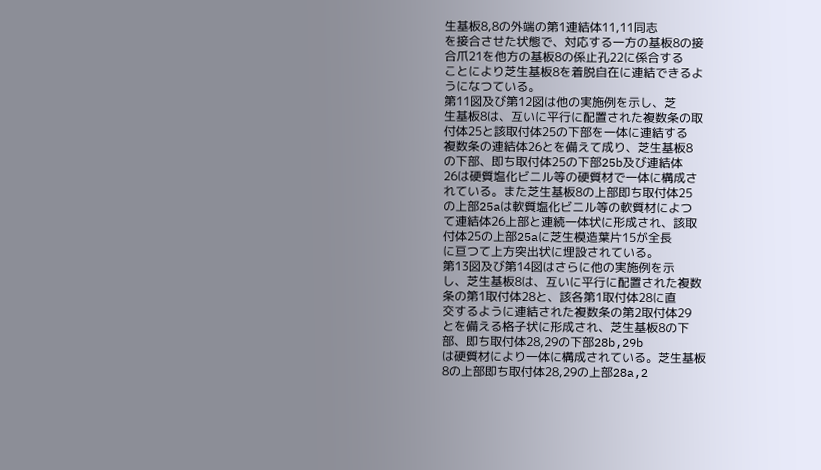生基板8,8の外端の第1連結体11,11同志
を接合させた状態で、対応する一方の基板8の接
合爪21を他方の基板8の係止孔22に係合する
ことにより芝生基板8を着脱自在に連結できるよ
うになつている。
第11図及び第12図は他の実施例を示し、芝
生基板8は、互いに平行に配置された複数条の取
付体25と該取付体25の下部を一体に連結する
複数条の連結体26とを備えて成り、芝生基板8
の下部、即ち取付体25の下部25b及び連結体
26は硬質塩化ビニル等の硬質材で一体に構成さ
れている。また芝生基板8の上部即ち取付体25
の上部25aは軟質塩化ビニル等の軟質材によつ
て連結体26上部と連続一体状に形成され、該取
付体25の上部25aに芝生模造葉片15が全長
に亘つて上方突出状に埋設されている。
第13図及び第14図はさらに他の実施例を示
し、芝生基板8は、互いに平行に配置された複数
条の第1取付体28と、該各第1取付体28に直
交するように連結された複数条の第2取付体29
とを備える格子状に形成され、芝生基板8の下
部、即ち取付体28,29の下部28b,29b
は硬質材により一体に構成されている。芝生基板
8の上部即ち取付体28,29の上部28a,2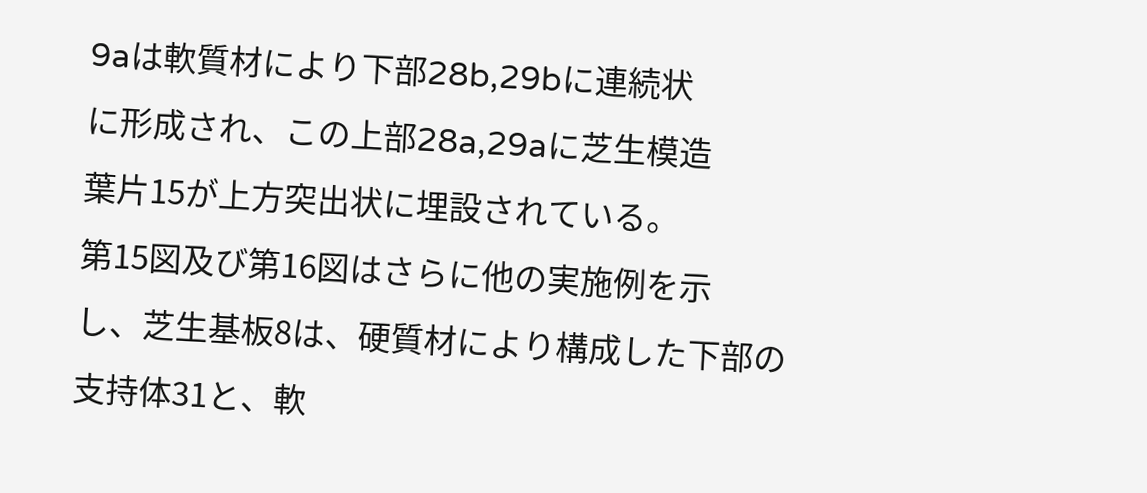9aは軟質材により下部28b,29bに連続状
に形成され、この上部28a,29aに芝生模造
葉片15が上方突出状に埋設されている。
第15図及び第16図はさらに他の実施例を示
し、芝生基板8は、硬質材により構成した下部の
支持体31と、軟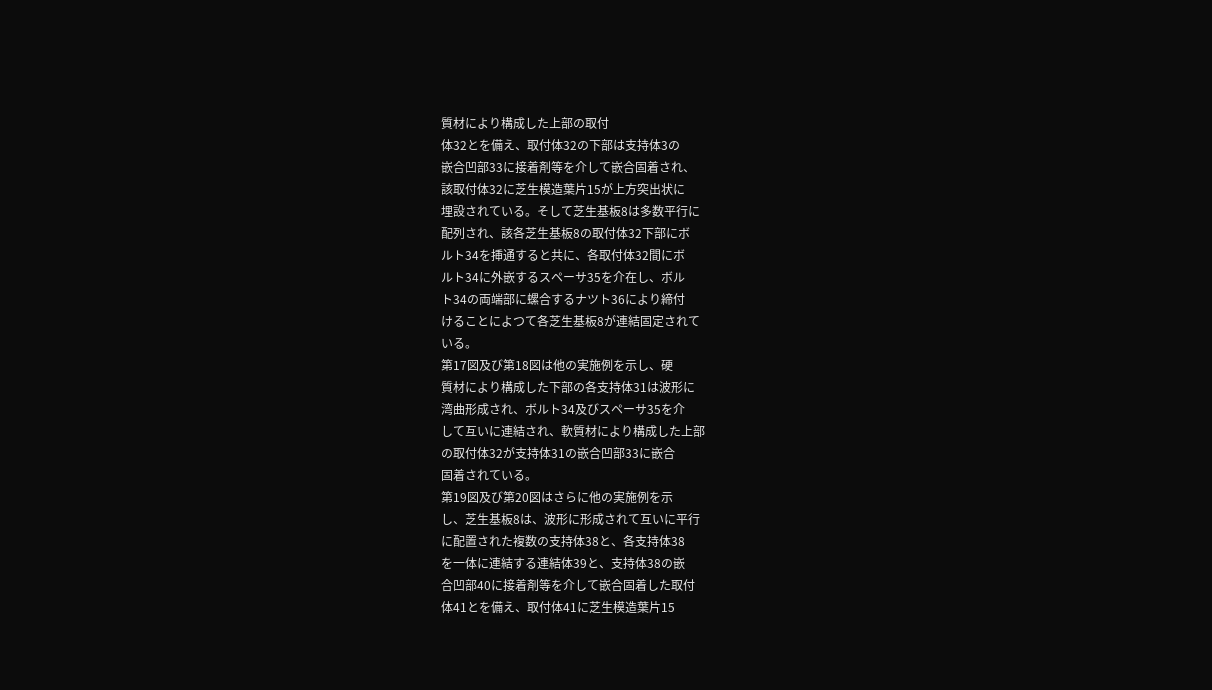質材により構成した上部の取付
体32とを備え、取付体32の下部は支持体3の
嵌合凹部33に接着剤等を介して嵌合固着され、
該取付体32に芝生模造葉片15が上方突出状に
埋設されている。そして芝生基板8は多数平行に
配列され、該各芝生基板8の取付体32下部にボ
ルト34を挿通すると共に、各取付体32間にボ
ルト34に外嵌するスペーサ35を介在し、ボル
ト34の両端部に螺合するナツト36により締付
けることによつて各芝生基板8が連結固定されて
いる。
第17図及び第18図は他の実施例を示し、硬
質材により構成した下部の各支持体31は波形に
湾曲形成され、ボルト34及びスペーサ35を介
して互いに連結され、軟質材により構成した上部
の取付体32が支持体31の嵌合凹部33に嵌合
固着されている。
第19図及び第20図はさらに他の実施例を示
し、芝生基板8は、波形に形成されて互いに平行
に配置された複数の支持体38と、各支持体38
を一体に連結する連結体39と、支持体38の嵌
合凹部40に接着剤等を介して嵌合固着した取付
体41とを備え、取付体41に芝生模造葉片15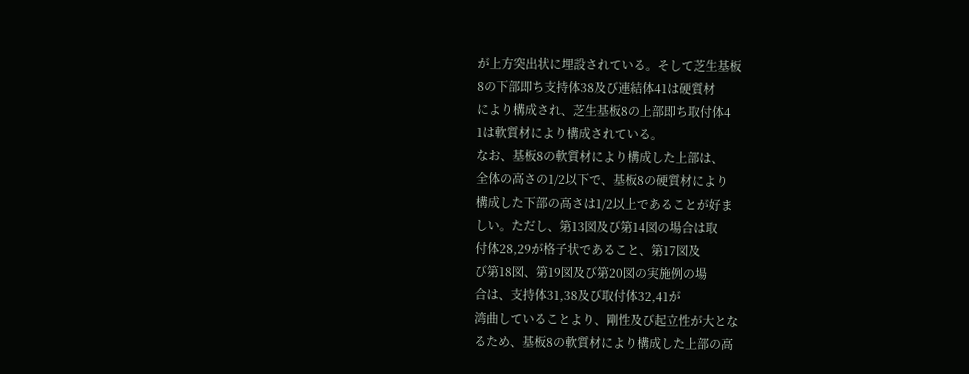が上方突出状に埋設されている。そして芝生基板
8の下部即ち支持体38及び連結体41は硬質材
により構成され、芝生基板8の上部即ち取付体4
1は軟質材により構成されている。
なお、基板8の軟質材により構成した上部は、
全体の高さの1/2以下で、基板8の硬質材により
構成した下部の高さは1/2以上であることが好ま
しい。ただし、第13図及び第14図の場合は取
付体28,29が格子状であること、第17図及
び第18図、第19図及び第20図の実施例の場
合は、支持体31,38及び取付体32,41が
湾曲していることより、剛性及び起立性が大とな
るため、基板8の軟質材により構成した上部の高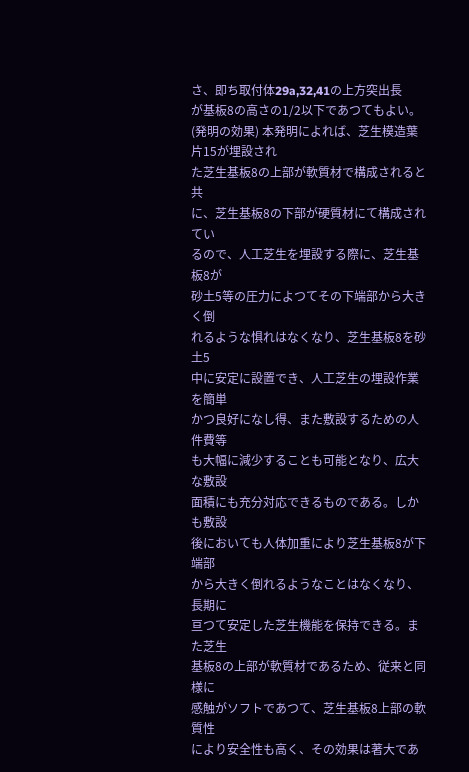さ、即ち取付体29a,32,41の上方突出長
が基板8の高さの1/2以下であつてもよい。
(発明の効果) 本発明によれば、芝生模造葉片15が埋設され
た芝生基板8の上部が軟質材で構成されると共
に、芝生基板8の下部が硬質材にて構成されてい
るので、人工芝生を埋設する際に、芝生基板8が
砂土5等の圧力によつてその下端部から大きく倒
れるような惧れはなくなり、芝生基板8を砂土5
中に安定に設置でき、人工芝生の埋設作業を簡単
かつ良好になし得、また敷設するための人件費等
も大幅に減少することも可能となり、広大な敷設
面積にも充分対応できるものである。しかも敷設
後においても人体加重により芝生基板8が下端部
から大きく倒れるようなことはなくなり、長期に
亘つて安定した芝生機能を保持できる。また芝生
基板8の上部が軟質材であるため、従来と同様に
感触がソフトであつて、芝生基板8上部の軟質性
により安全性も高く、その効果は著大であ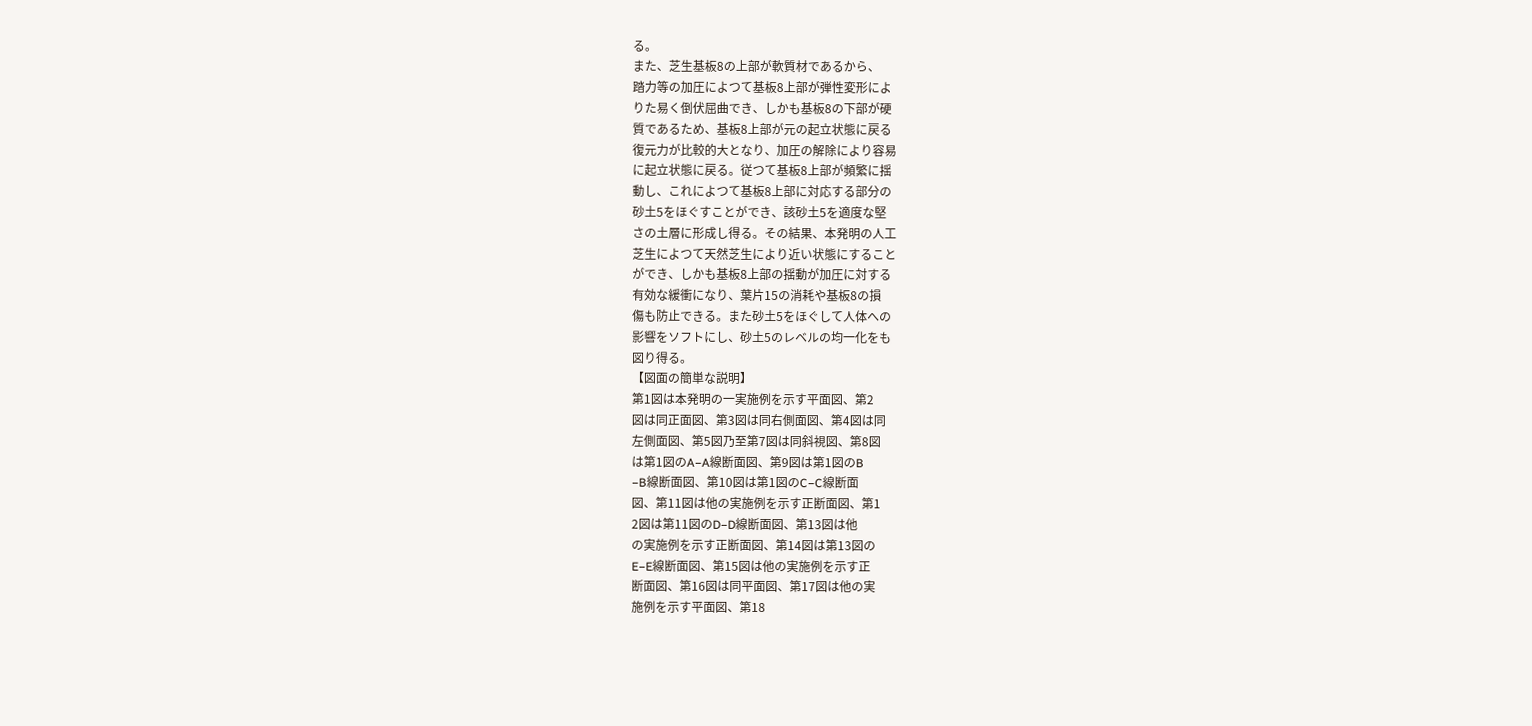る。
また、芝生基板8の上部が軟質材であるから、
踏力等の加圧によつて基板8上部が弾性変形によ
りた易く倒伏屈曲でき、しかも基板8の下部が硬
質であるため、基板8上部が元の起立状態に戻る
復元力が比較的大となり、加圧の解除により容易
に起立状態に戻る。従つて基板8上部が頻繁に揺
動し、これによつて基板8上部に対応する部分の
砂土5をほぐすことができ、該砂土5を適度な堅
さの土層に形成し得る。その結果、本発明の人工
芝生によつて天然芝生により近い状態にすること
ができ、しかも基板8上部の揺動が加圧に対する
有効な緩衝になり、葉片15の消耗や基板8の損
傷も防止できる。また砂土5をほぐして人体への
影響をソフトにし、砂土5のレベルの均一化をも
図り得る。
【図面の簡単な説明】
第1図は本発明の一実施例を示す平面図、第2
図は同正面図、第3図は同右側面図、第4図は同
左側面図、第5図乃至第7図は同斜視図、第8図
は第1図のA−A線断面図、第9図は第1図のB
−B線断面図、第10図は第1図のC−C線断面
図、第11図は他の実施例を示す正断面図、第1
2図は第11図のD−D線断面図、第13図は他
の実施例を示す正断面図、第14図は第13図の
E−E線断面図、第15図は他の実施例を示す正
断面図、第16図は同平面図、第17図は他の実
施例を示す平面図、第18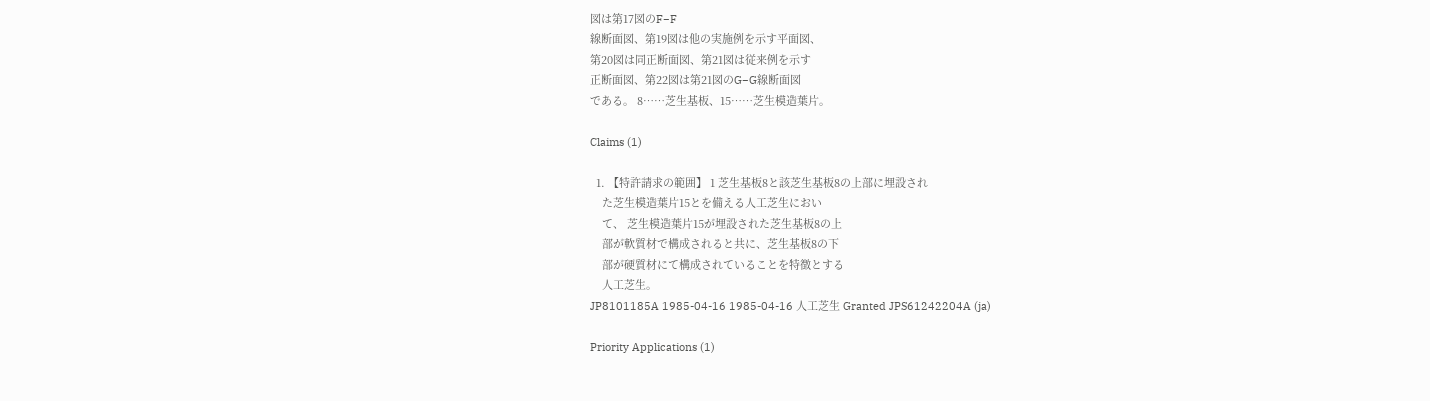図は第17図のF−F
線断面図、第19図は他の実施例を示す平面図、
第20図は同正断面図、第21図は従来例を示す
正断面図、第22図は第21図のG−G線断面図
である。 8……芝生基板、15……芝生模造葉片。

Claims (1)

  1. 【特許請求の範囲】 1 芝生基板8と該芝生基板8の上部に埋設され
    た芝生模造葉片15とを備える人工芝生におい
    て、 芝生模造葉片15が埋設された芝生基板8の上
    部が軟質材で構成されると共に、芝生基板8の下
    部が硬質材にて構成されていることを特徴とする
    人工芝生。
JP8101185A 1985-04-16 1985-04-16 人工芝生 Granted JPS61242204A (ja)

Priority Applications (1)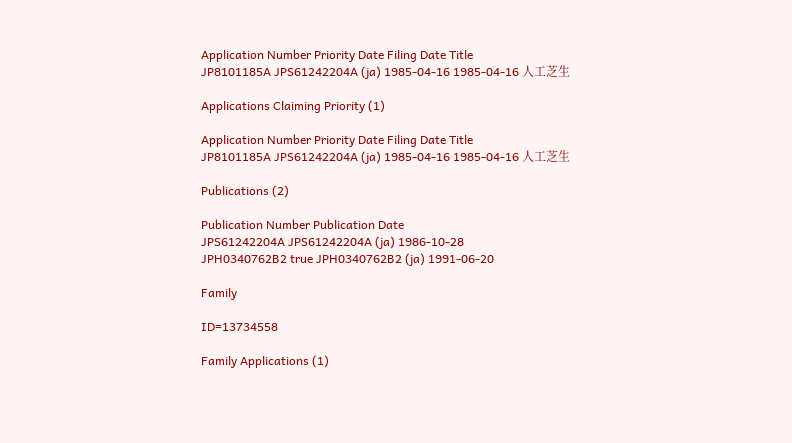Application Number Priority Date Filing Date Title
JP8101185A JPS61242204A (ja) 1985-04-16 1985-04-16 人工芝生

Applications Claiming Priority (1)

Application Number Priority Date Filing Date Title
JP8101185A JPS61242204A (ja) 1985-04-16 1985-04-16 人工芝生

Publications (2)

Publication Number Publication Date
JPS61242204A JPS61242204A (ja) 1986-10-28
JPH0340762B2 true JPH0340762B2 (ja) 1991-06-20

Family

ID=13734558

Family Applications (1)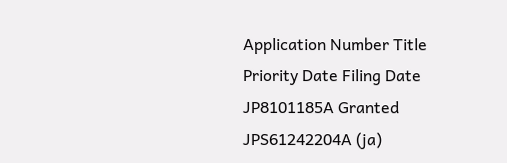Application Number Title Priority Date Filing Date
JP8101185A Granted JPS61242204A (ja)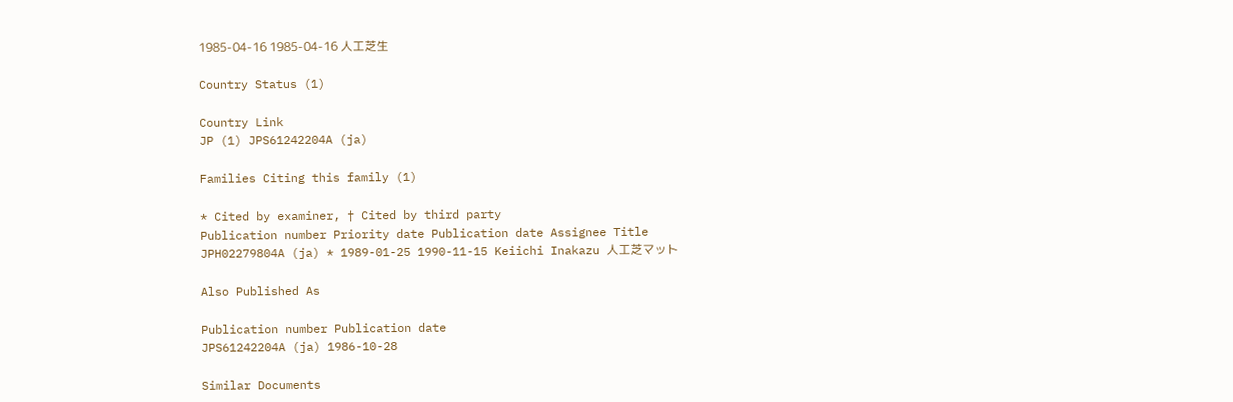1985-04-16 1985-04-16 人工芝生

Country Status (1)

Country Link
JP (1) JPS61242204A (ja)

Families Citing this family (1)

* Cited by examiner, † Cited by third party
Publication number Priority date Publication date Assignee Title
JPH02279804A (ja) * 1989-01-25 1990-11-15 Keiichi Inakazu 人工芝マット

Also Published As

Publication number Publication date
JPS61242204A (ja) 1986-10-28

Similar Documents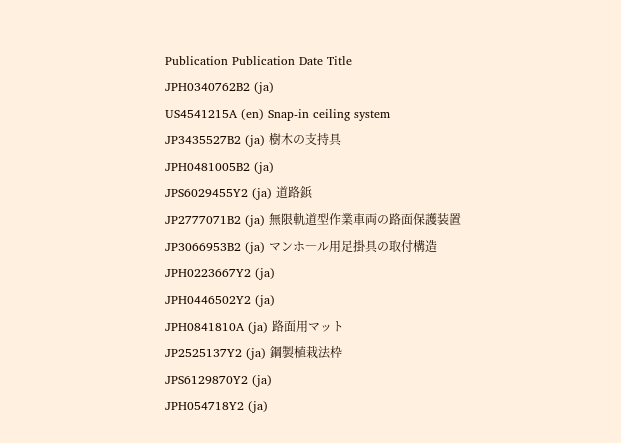Publication Publication Date Title
JPH0340762B2 (ja)
US4541215A (en) Snap-in ceiling system
JP3435527B2 (ja) 樹木の支持具
JPH0481005B2 (ja)
JPS6029455Y2 (ja) 道路鋲
JP2777071B2 (ja) 無限軌道型作業車両の路面保護装置
JP3066953B2 (ja) マンホ―ル用足掛具の取付構造
JPH0223667Y2 (ja)
JPH0446502Y2 (ja)
JPH0841810A (ja) 路面用マット
JP2525137Y2 (ja) 鋼製植栽法枠
JPS6129870Y2 (ja)
JPH054718Y2 (ja)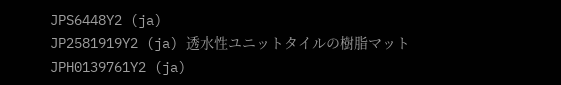JPS6448Y2 (ja)
JP2581919Y2 (ja) 透水性ユニットタイルの樹脂マット
JPH0139761Y2 (ja)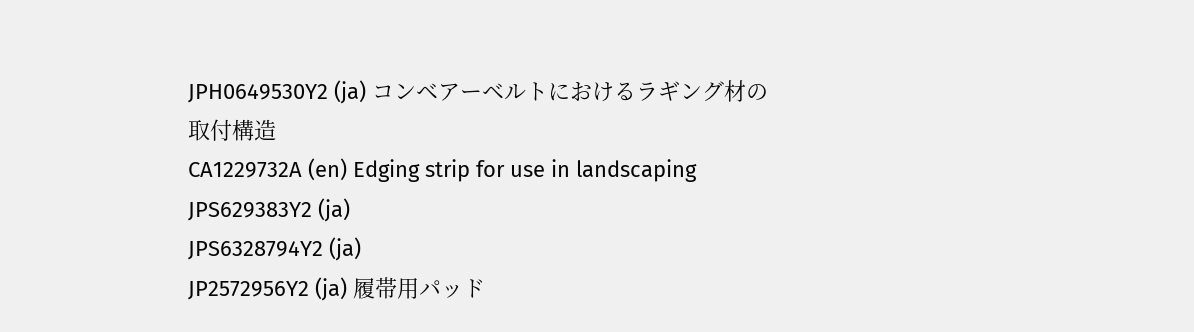JPH0649530Y2 (ja) コンベアーベルトにおけるラギング材の取付構造
CA1229732A (en) Edging strip for use in landscaping
JPS629383Y2 (ja)
JPS6328794Y2 (ja)
JP2572956Y2 (ja) 履帯用パッド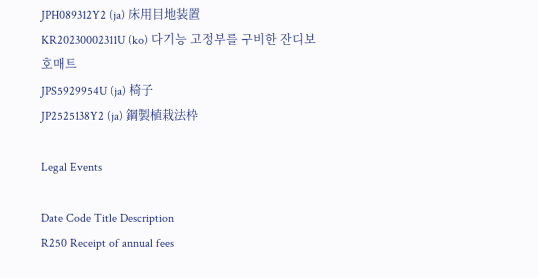JPH089312Y2 (ja) 床用目地装置
KR20230002311U (ko) 다기능 고정부를 구비한 잔디보호매트
JPS5929954U (ja) 椅子
JP2525138Y2 (ja) 鋼製植栽法枠

Legal Events

Date Code Title Description
R250 Receipt of annual fees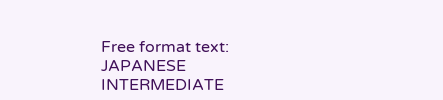Free format text: JAPANESE INTERMEDIATE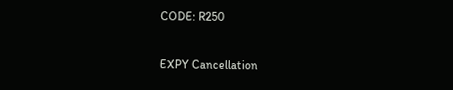CODE: R250

EXPY Cancellation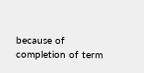because of completion of term